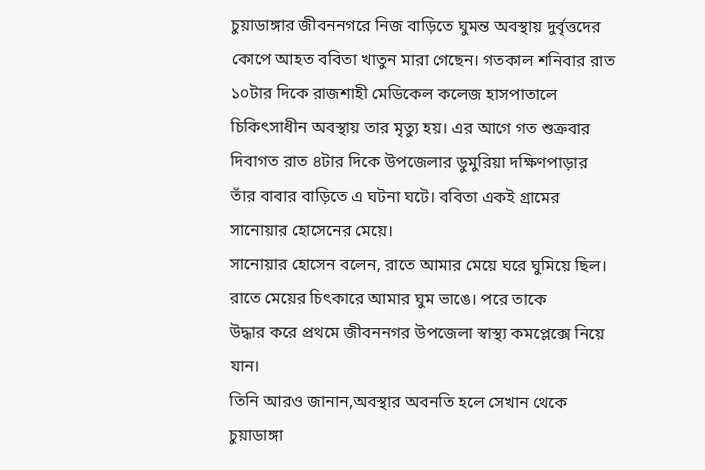চুয়াডাঙ্গার জীবননগরে নিজ বাড়িতে ঘুমন্ত অবস্থায় দুর্বৃত্তদের কোপে আহত ববিতা খাতুন মারা গেছেন। গতকাল শনিবার রাত ১০টার দিকে রাজশাহী মেডিকেল কলেজ হাসপাতালে চিকিৎসাধীন অবস্থায় তার মৃত্যু হয়। এর আগে গত শুক্রবার দিবাগত রাত ৪টার দিকে উপজেলার ডুমুরিয়া দক্ষিণপাড়ার তাঁর বাবার বাড়িতে এ ঘটনা ঘটে। ববিতা একই গ্রামের সানোয়ার হোসেনের মেয়ে।
সানোয়ার হোসেন বলেন, রাতে আমার মেয়ে ঘরে ঘুমিয়ে ছিল। রাতে মেয়ের চিৎকারে আমার ঘুম ভাঙে। পরে তাকে
উদ্ধার করে প্রথমে জীবননগর উপজেলা স্বাস্থ্য কমপ্লেক্সে নিয়ে যান।
তিনি আরও জানান,অবস্থার অবনতি হলে সেখান থেকে চুয়াডাঙ্গা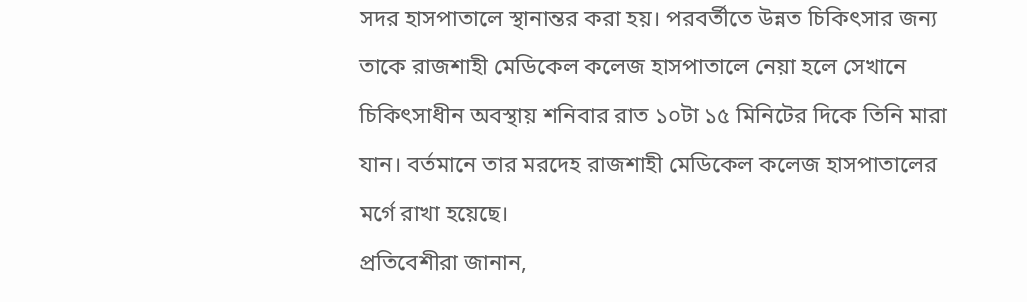সদর হাসপাতালে স্থানান্তর করা হয়। পরবর্তীতে উন্নত চিকিৎসার জন্য তাকে রাজশাহী মেডিকেল কলেজ হাসপাতালে নেয়া হলে সেখানে চিকিৎসাধীন অবস্থায় শনিবার রাত ১০টা ১৫ মিনিটের দিকে তিনি মারা যান। বর্তমানে তার মরদেহ রাজশাহী মেডিকেল কলেজ হাসপাতালের মর্গে রাখা হয়েছে।
প্রতিবেশীরা জানান,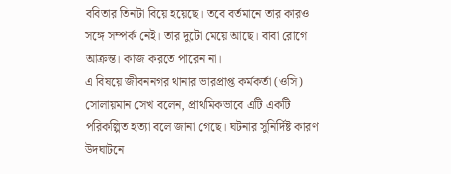ববিতার তিনটা বিয়ে হয়েছে। তবে বর্তমানে তার কারও সঙ্গে সম্পর্ক নেই। তার দুটো মেয়ে আছে। বাবা রোগে আক্রন্ত। কাজ করতে পারেন না।
এ বিষয়ে জীবননগর থানার ভারপ্রাপ্ত কর্মকর্তা (ওসি) সোলায়মান সেখ বলেন, প্রাথমিকভাবে এটি একটি পরিকল্পিত হত্যা বলে জানা গেছে। ঘটনার সুনির্দিষ্ট কারণ উদঘাটনে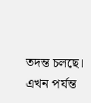তদন্ত চলছে। এখন পর্যন্ত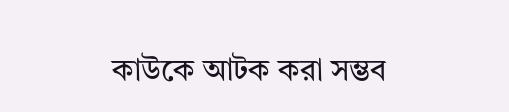কাউকে আটক করা সম্ভব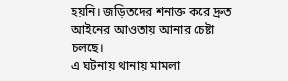হয়নি। জড়িতদের শনাক্ত করে দ্রুত আইনের আওতায় আনার চেষ্টা চলছে।
এ ঘটনায় থানায় মামলা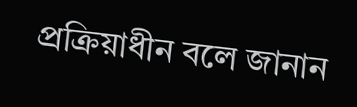প্রক্রিয়াধীন বলে জানান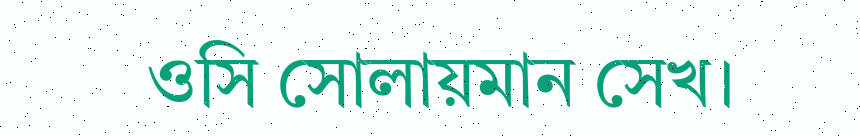ওসি সোলায়মান সেখ।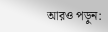আরও পড়ুন: